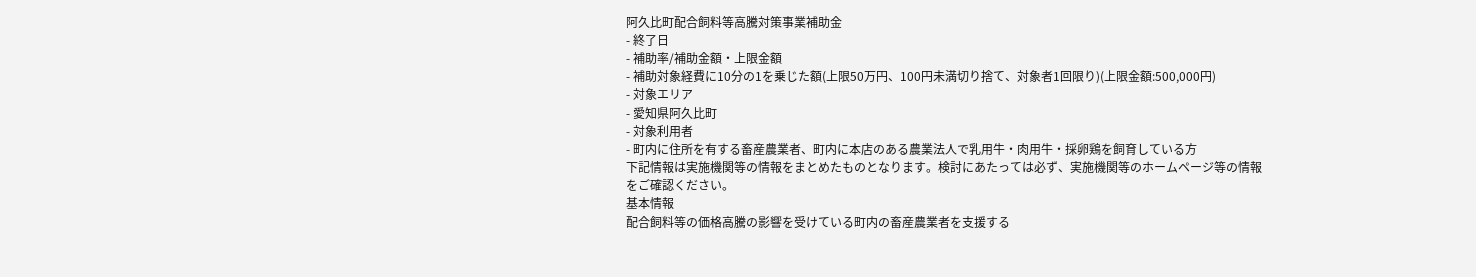阿久比町配合飼料等高騰対策事業補助金
- 終了日
- 補助率/補助金額・上限金額
- 補助対象経費に10分の1を乗じた額(上限50万円、100円未満切り捨て、対象者1回限り)(上限金額:500,000円)
- 対象エリア
- 愛知県阿久比町
- 対象利用者
- 町内に住所を有する畜産農業者、町内に本店のある農業法人で乳用牛・肉用牛・採卵鶏を飼育している方
下記情報は実施機関等の情報をまとめたものとなります。検討にあたっては必ず、実施機関等のホームページ等の情報をご確認ください。
基本情報
配合飼料等の価格高騰の影響を受けている町内の畜産農業者を支援する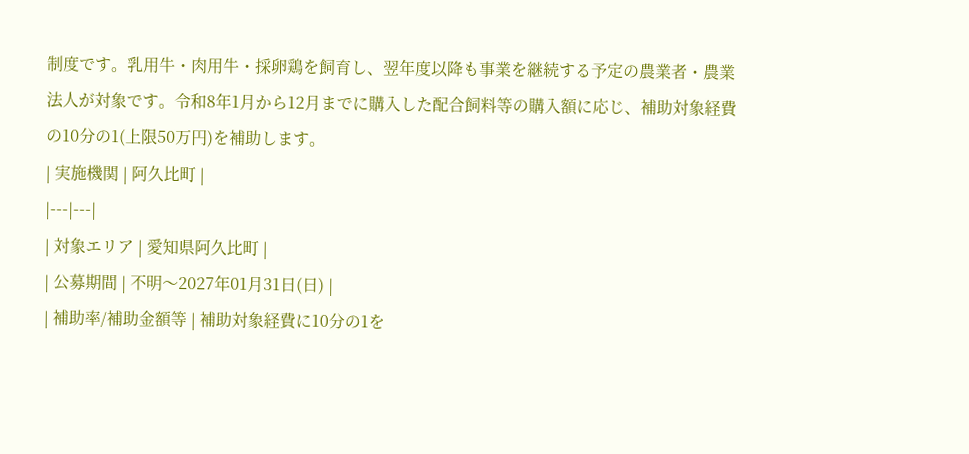制度です。乳用牛・肉用牛・採卵鶏を飼育し、翌年度以降も事業を継続する予定の農業者・農業法人が対象です。令和8年1月から12月までに購入した配合飼料等の購入額に応じ、補助対象経費の10分の1(上限50万円)を補助します。
| 実施機関 | 阿久比町 |
|---|---|
| 対象エリア | 愛知県阿久比町 |
| 公募期間 | 不明〜2027年01月31日(日) |
| 補助率/補助金額等 | 補助対象経費に10分の1を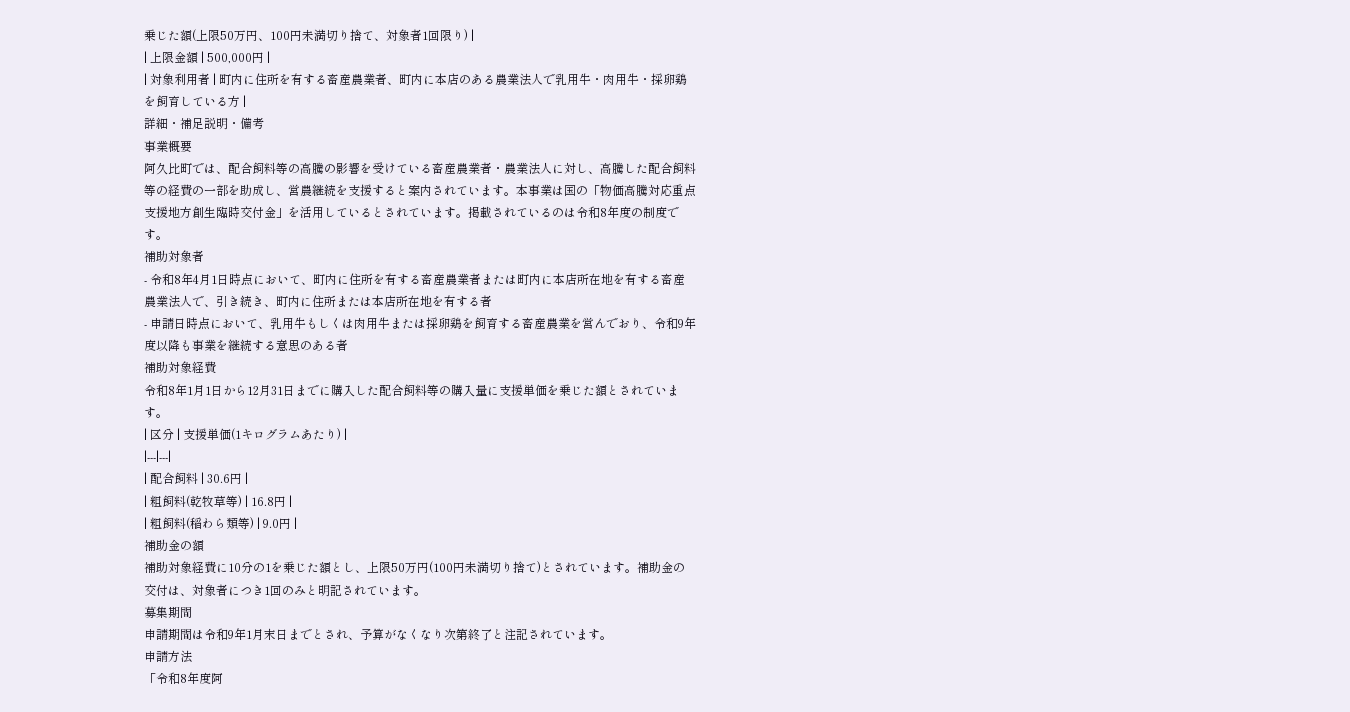乗じた額(上限50万円、100円未満切り捨て、対象者1回限り) |
| 上限金額 | 500,000円 |
| 対象利用者 | 町内に住所を有する畜産農業者、町内に本店のある農業法人で乳用牛・肉用牛・採卵鶏を飼育している方 |
詳細・補足説明・備考
事業概要
阿久比町では、配合飼料等の高騰の影響を受けている畜産農業者・農業法人に対し、高騰した配合飼料等の経費の一部を助成し、営農継続を支援すると案内されています。本事業は国の「物価高騰対応重点支援地方創生臨時交付金」を活用しているとされています。掲載されているのは令和8年度の制度です。
補助対象者
- 令和8年4月1日時点において、町内に住所を有する畜産農業者または町内に本店所在地を有する畜産農業法人で、引き続き、町内に住所または本店所在地を有する者
- 申請日時点において、乳用牛もしくは肉用牛または採卵鶏を飼育する畜産農業を営んでおり、令和9年度以降も事業を継続する意思のある者
補助対象経費
令和8年1月1日から12月31日までに購入した配合飼料等の購入量に支援単価を乗じた額とされています。
| 区分 | 支援単価(1キログラムあたり) |
|---|---|
| 配合飼料 | 30.6円 |
| 粗飼料(乾牧草等) | 16.8円 |
| 粗飼料(稲わら類等) | 9.0円 |
補助金の額
補助対象経費に10分の1を乗じた額とし、上限50万円(100円未満切り捨て)とされています。補助金の交付は、対象者につき1回のみと明記されています。
募集期間
申請期間は令和9年1月末日までとされ、予算がなくなり次第終了と注記されています。
申請方法
「令和8年度阿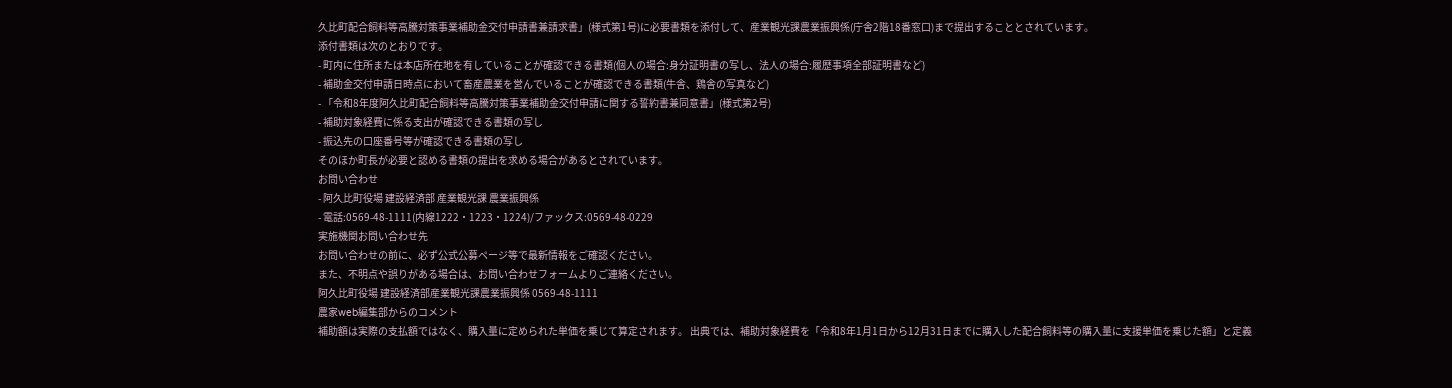久比町配合飼料等高騰対策事業補助金交付申請書兼請求書」(様式第1号)に必要書類を添付して、産業観光課農業振興係(庁舎2階18番窓口)まで提出することとされています。
添付書類は次のとおりです。
- 町内に住所または本店所在地を有していることが確認できる書類(個人の場合:身分証明書の写し、法人の場合:履歴事項全部証明書など)
- 補助金交付申請日時点において畜産農業を営んでいることが確認できる書類(牛舎、鶏舎の写真など)
- 「令和8年度阿久比町配合飼料等高騰対策事業補助金交付申請に関する誓約書兼同意書」(様式第2号)
- 補助対象経費に係る支出が確認できる書類の写し
- 振込先の口座番号等が確認できる書類の写し
そのほか町長が必要と認める書類の提出を求める場合があるとされています。
お問い合わせ
- 阿久比町役場 建設経済部 産業観光課 農業振興係
- 電話:0569-48-1111(内線1222・1223・1224)/ファックス:0569-48-0229
実施機関お問い合わせ先
お問い合わせの前に、必ず公式公募ページ等で最新情報をご確認ください。
また、不明点や誤りがある場合は、お問い合わせフォームよりご連絡ください。
阿久比町役場 建設経済部産業観光課農業振興係 0569-48-1111
農家web編集部からのコメント
補助額は実際の支払額ではなく、購入量に定められた単価を乗じて算定されます。 出典では、補助対象経費を「令和8年1月1日から12月31日までに購入した配合飼料等の購入量に支援単価を乗じた額」と定義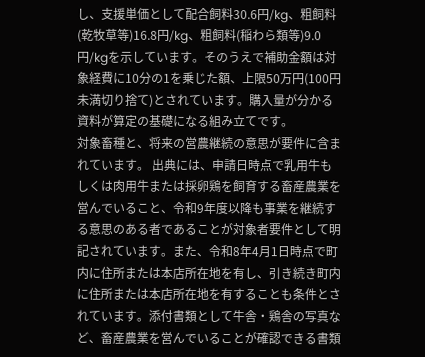し、支援単価として配合飼料30.6円/kg、粗飼料(乾牧草等)16.8円/kg、粗飼料(稲わら類等)9.0円/kgを示しています。そのうえで補助金額は対象経費に10分の1を乗じた額、上限50万円(100円未満切り捨て)とされています。購入量が分かる資料が算定の基礎になる組み立てです。
対象畜種と、将来の営農継続の意思が要件に含まれています。 出典には、申請日時点で乳用牛もしくは肉用牛または採卵鶏を飼育する畜産農業を営んでいること、令和9年度以降も事業を継続する意思のある者であることが対象者要件として明記されています。また、令和8年4月1日時点で町内に住所または本店所在地を有し、引き続き町内に住所または本店所在地を有することも条件とされています。添付書類として牛舎・鶏舎の写真など、畜産農業を営んでいることが確認できる書類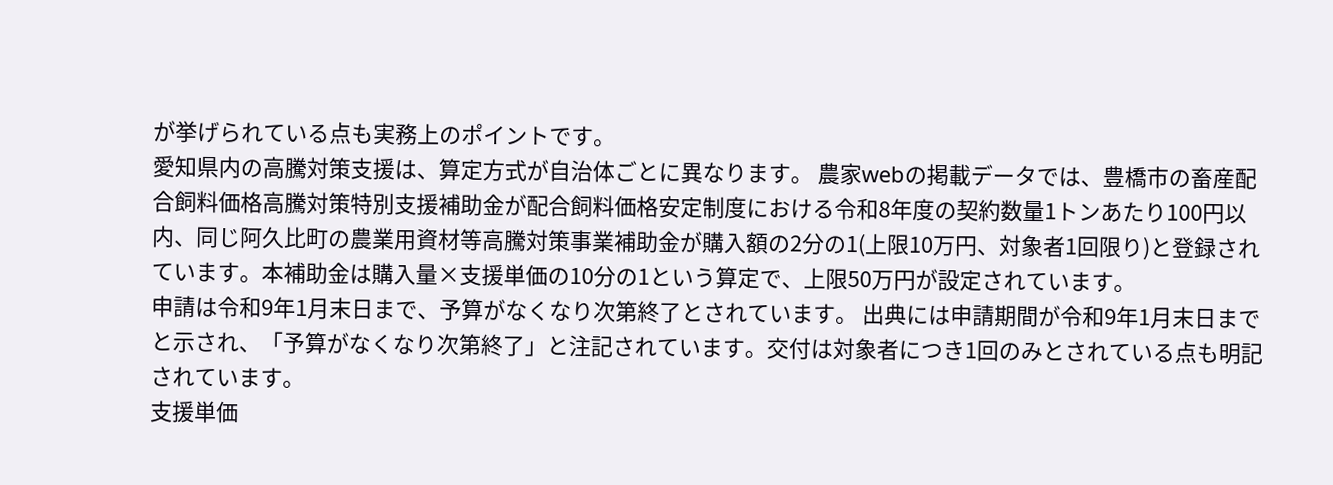が挙げられている点も実務上のポイントです。
愛知県内の高騰対策支援は、算定方式が自治体ごとに異なります。 農家webの掲載データでは、豊橋市の畜産配合飼料価格高騰対策特別支援補助金が配合飼料価格安定制度における令和8年度の契約数量1トンあたり100円以内、同じ阿久比町の農業用資材等高騰対策事業補助金が購入額の2分の1(上限10万円、対象者1回限り)と登録されています。本補助金は購入量×支援単価の10分の1という算定で、上限50万円が設定されています。
申請は令和9年1月末日まで、予算がなくなり次第終了とされています。 出典には申請期間が令和9年1月末日までと示され、「予算がなくなり次第終了」と注記されています。交付は対象者につき1回のみとされている点も明記されています。
支援単価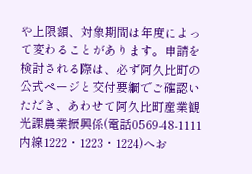や上限額、対象期間は年度によって変わることがあります。申請を検討される際は、必ず阿久比町の公式ページと交付要綱でご確認いただき、あわせて阿久比町産業観光課農業振興係(電話0569-48-1111 内線1222・1223・1224)へお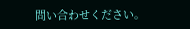問い合わせください。